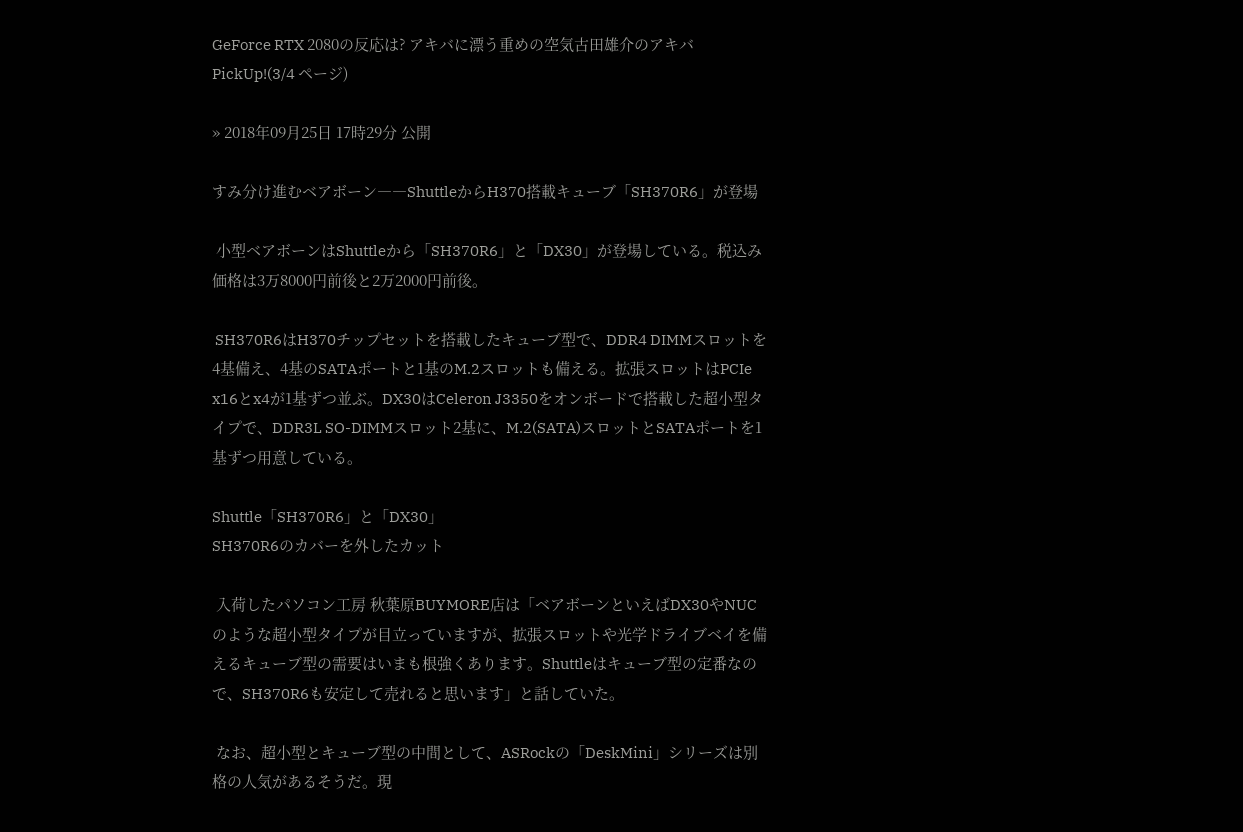GeForce RTX 2080の反応は? アキバに漂う重めの空気古田雄介のアキバPickUp!(3/4 ページ)

» 2018年09月25日 17時29分 公開

すみ分け進むベアボーン――ShuttleからH370搭載キューブ「SH370R6」が登場

 小型ベアボーンはShuttleから「SH370R6」と「DX30」が登場している。税込み価格は3万8000円前後と2万2000円前後。

 SH370R6はH370チップセットを搭載したキューブ型で、DDR4 DIMMスロットを4基備え、4基のSATAポートと1基のM.2スロットも備える。拡張スロットはPCIe x16とx4が1基ずつ並ぶ。DX30はCeleron J3350をオンボードで搭載した超小型タイプで、DDR3L SO-DIMMスロット2基に、M.2(SATA)スロットとSATAポートを1基ずつ用意している。

Shuttle「SH370R6」と「DX30」
SH370R6のカバーを外したカット

 入荷したパソコン工房 秋葉原BUYMORE店は「ベアボーンといえばDX30やNUCのような超小型タイプが目立っていますが、拡張スロットや光学ドライブベイを備えるキューブ型の需要はいまも根強くあります。Shuttleはキューブ型の定番なので、SH370R6も安定して売れると思います」と話していた。

 なお、超小型とキューブ型の中間として、ASRockの「DeskMini」シリーズは別格の人気があるそうだ。現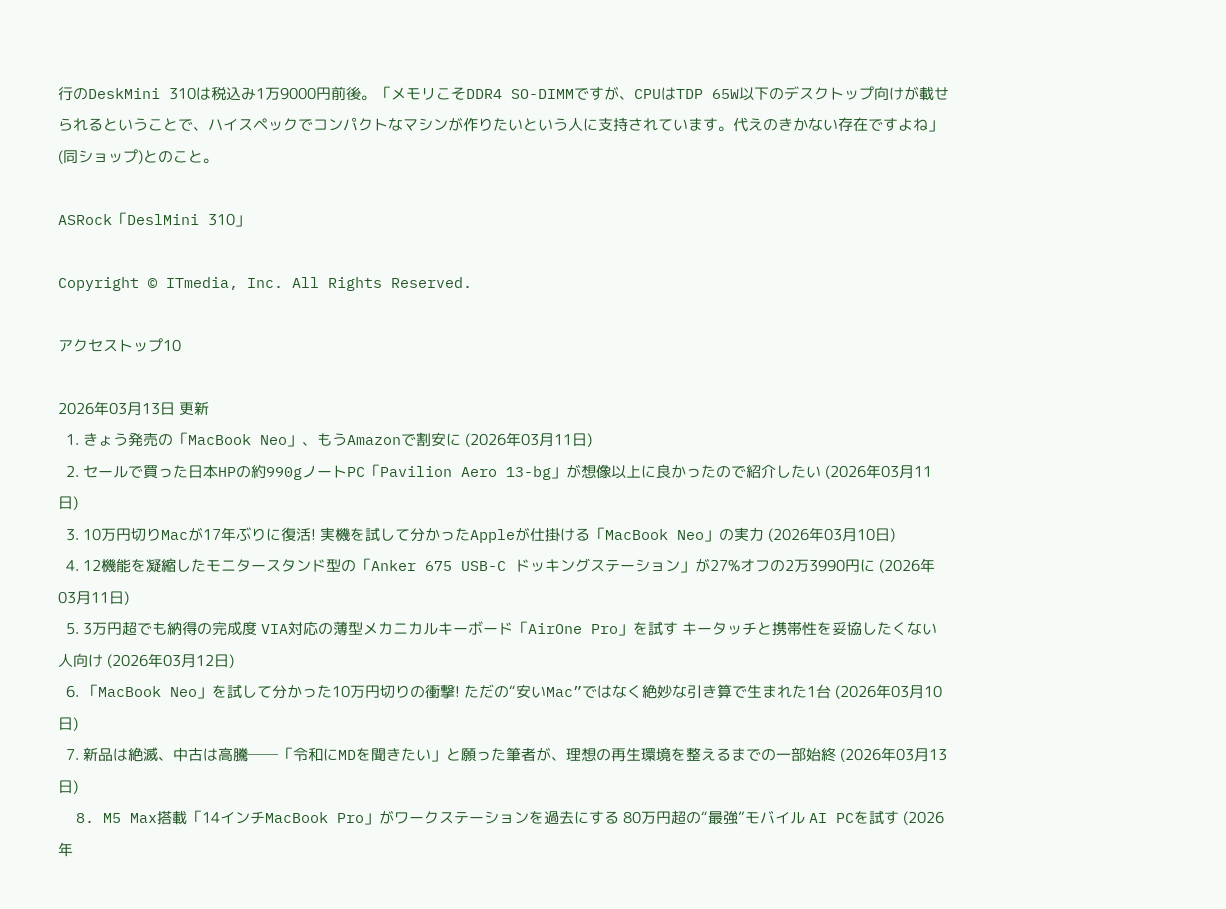行のDeskMini 310は税込み1万9000円前後。「メモリこそDDR4 SO-DIMMですが、CPUはTDP 65W以下のデスクトップ向けが載せられるということで、ハイスペックでコンパクトなマシンが作りたいという人に支持されています。代えのきかない存在ですよね」(同ショップ)とのこと。

ASRock「DeslMini 310」

Copyright © ITmedia, Inc. All Rights Reserved.

アクセストップ10

2026年03月13日 更新
  1. きょう発売の「MacBook Neo」、もうAmazonで割安に (2026年03月11日)
  2. セールで買った日本HPの約990gノートPC「Pavilion Aero 13-bg」が想像以上に良かったので紹介したい (2026年03月11日)
  3. 10万円切りMacが17年ぶりに復活! 実機を試して分かったAppleが仕掛ける「MacBook Neo」の実力 (2026年03月10日)
  4. 12機能を凝縮したモニタースタンド型の「Anker 675 USB-C ドッキングステーション」が27%オフの2万3990円に (2026年03月11日)
  5. 3万円超でも納得の完成度 VIA対応の薄型メカニカルキーボード「AirOne Pro」を試す キータッチと携帯性を妥協したくない人向け (2026年03月12日)
  6. 「MacBook Neo」を試して分かった10万円切りの衝撃! ただの“安いMac”ではなく絶妙な引き算で生まれた1台 (2026年03月10日)
  7. 新品は絶滅、中古は高騰──「令和にMDを聞きたい」と願った筆者が、理想の再生環境を整えるまでの一部始終 (2026年03月13日)
  8. M5 Max搭載「14インチMacBook Pro」がワークステーションを過去にする 80万円超の“最強”モバイル AI PCを試す (2026年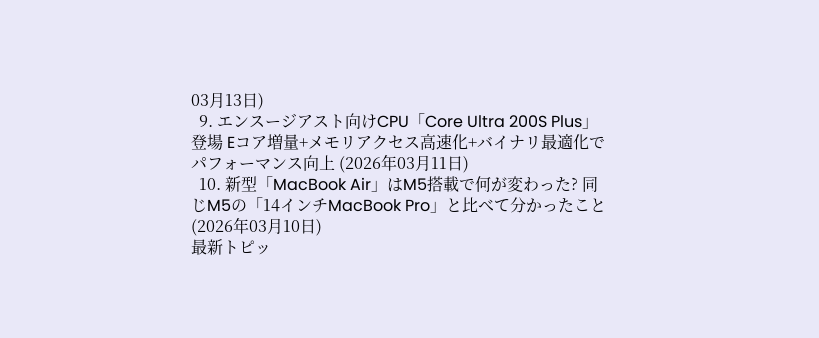03月13日)
  9. エンスージアスト向けCPU「Core Ultra 200S Plus」登場 Eコア増量+メモリアクセス高速化+バイナリ最適化でパフォーマンス向上 (2026年03月11日)
  10. 新型「MacBook Air」はM5搭載で何が変わった? 同じM5の「14インチMacBook Pro」と比べて分かったこと (2026年03月10日)
最新トピッ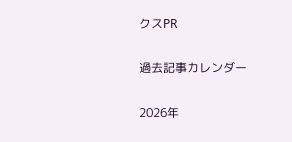クスPR

過去記事カレンダー

2026年